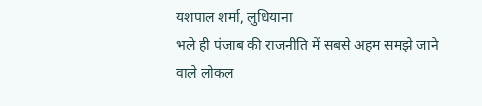यशपाल शर्मा, लुधियाना
भले ही पंजाब की राजनीति में सबसे अहम समझे जाने वाले लोकल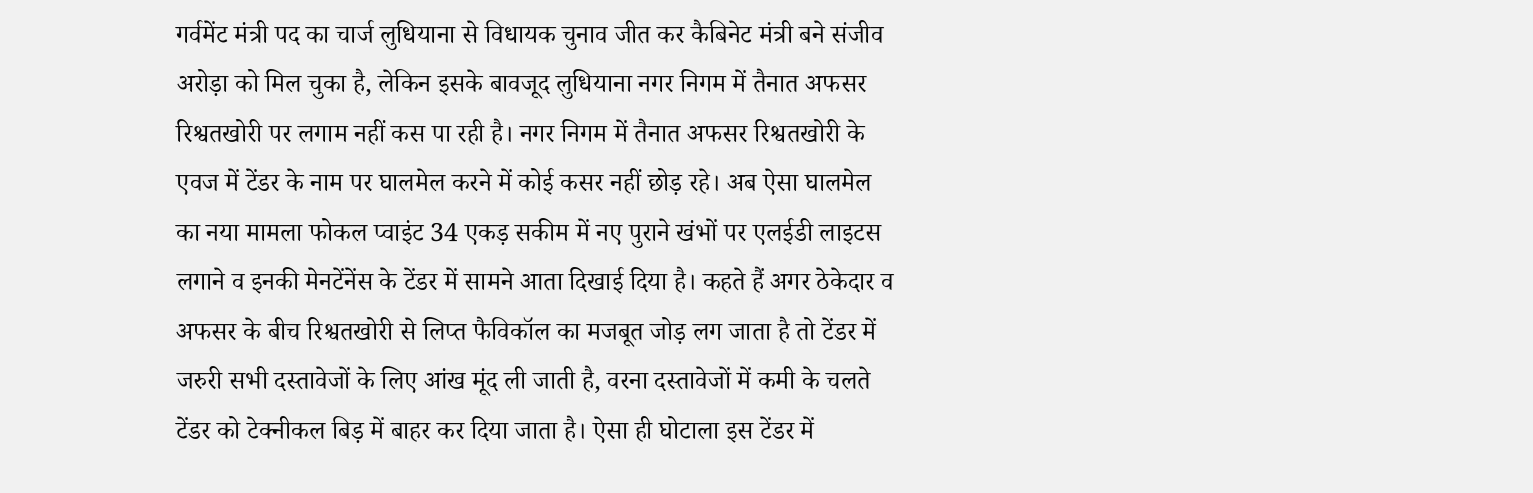गर्वमेंट मंत्री पद का चार्ज लुधियाना से विधायक चुनाव जीत कर कैबिनेट मंत्री बने संजीव अरोड़ा को मिल चुका है, लेकिन इसके बावजूद लुधियाना नगर निगम में तैनात अफसर रिश्वतखोरी पर लगाम नहीं कस पा रही है। नगर निगम में तैनात अफसर रिश्वतखोरी के एवज में टेंडर के नाम पर घालमेल करने में कोई कसर नहीं छोड़ रहे। अब ऐसा घालमेल का नया मामला फोकल प्वाइंट 34 एकड़ सकीम में नए पुराने खंभों पर एलईडी लाइटस लगाने व इनकी मेनटेंनेंस के टेंडर में सामने आता दिखाई दिया है। कहते हैं अगर ठेकेदार व अफसर के बीच रिश्वतखोरी से लिप्त फैविकॉल का मजबूत जोड़ लग जाता है तो टेंडर में जरुरी सभी दस्तावेजों के लिए आंख मूंद ली जाती है, वरना दस्तावेजों में कमी के चलते टेंडर को टेक्नीकल बिड़ में बाहर कर दिया जाता है। ऐसा ही घोटाला इस टेंडर में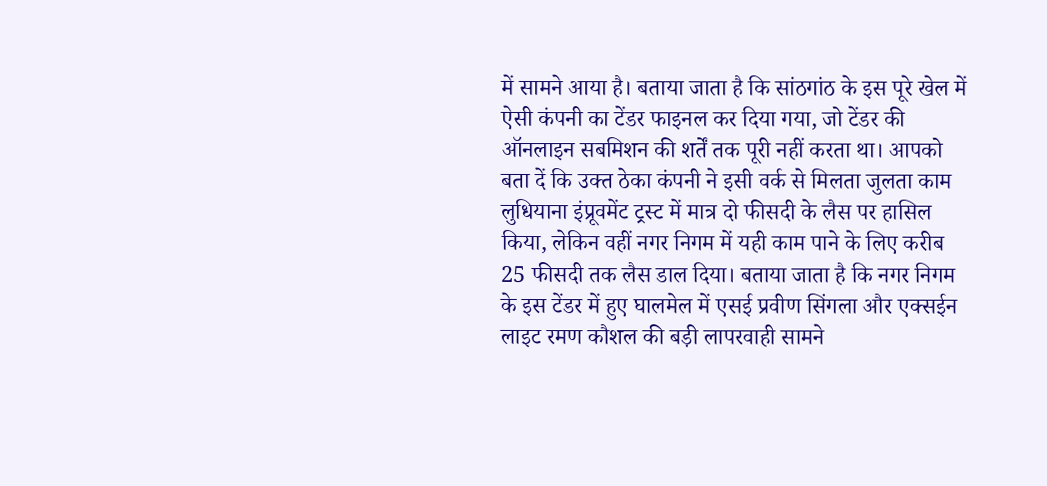में सामने आया है। बताया जाता है कि सांठगांठ के इस पूरे खेल में ऐसी कंपनी का टेंडर फाइनल कर दिया गया, जो टेंडर की ऑनलाइन सबमिशन की शर्तें तक पूरी नहीं करता था। आपको बता दें कि उक्त ठेका कंपनी ने इसी वर्क से मिलता जुलता काम लुधियाना इंप्रूवमेंट ट्रस्ट में मात्र दो फीसदी के लैस पर हासिल किया, लेकिन वहीं नगर निगम में यही काम पाने के लिए करीब 25 फीसदी तक लैस डाल दिया। बताया जाता है कि नगर निगम के इस टेंडर में हुए घालमेल में एसई प्रवीण सिंगला और एक्सईन लाइट रमण कौशल की बड़ी लापरवाही सामने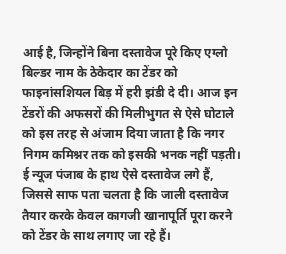आई है, जिन्होंने बिना दस्तावेज पूरे किए एग्लो बिल्डर नाम के ठेकेदार का टेंडर को फाइनांसशियल बिड़ में हरी झंडी दे दी। आज इन टेंडरों की अफसरों की मिलीभुगत से ऐसे घोटाले को इस तरह से अंजाम दिया जाता है कि नगर निगम कमिश्नर तक को इसकी भनक नहीं पड़ती। ई न्यूज पंजाब के हाथ ऐसे दस्तावेज लगे हैं, जिससे साफ पता चलता है कि जाली दस्तावेज तैयार करके केवल कागजी खानापूर्ति पूरा करने को टेंडर के साथ लगाए जा रहे हैं।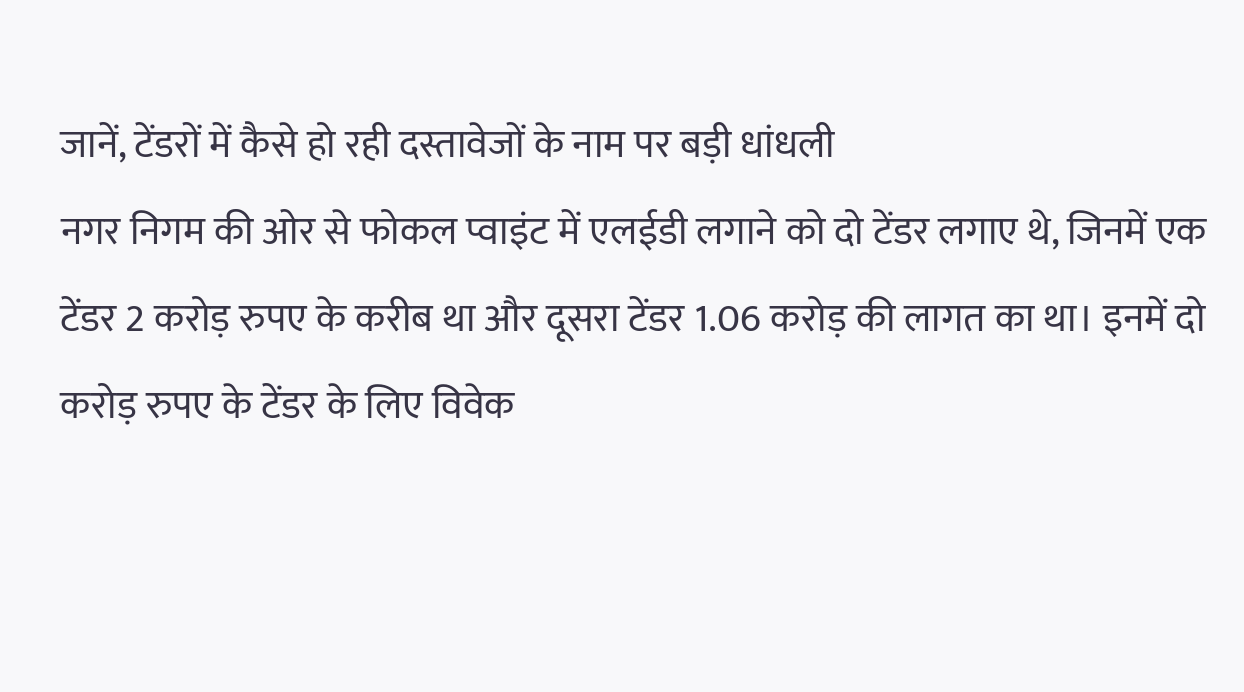जानें, टेंडरों में कैसे हो रही दस्तावेजों के नाम पर बड़ी धांधली
नगर निगम की ओर से फोकल प्वाइंट में एलईडी लगाने को दो टेंडर लगाए थे, जिनमें एक टेंडर 2 करोड़ रुपए के करीब था और दूसरा टेंडर 1.06 करोड़ की लागत का था। इनमें दो करोड़ रुपए के टेंडर के लिए विवेक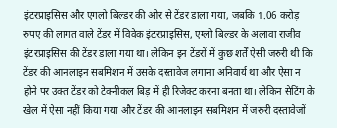इंटरप्राइसिस और एगलो बिल्डर की ओर से टेंडर डाला गया, जबकि 1.06 करोड़ रुपए की लागत वाले टेंडर में विवेक इंटरप्राइसिस, एग्लो बिल्डर के अलावा राजीव इंटरप्राइसिस की टेंडर डाला गया था। लेकिन इन टेंडरों में कुछ शर्तें ऐसी जरुरी थी कि टेंडर की आनलाइन सबमिशन में उसके दस्तावेज लगाना अनिवार्य था और ऐसा न होने पर उक्त टेंडर को टेक्नीकल बिड़ में ही रिजेक्ट करना बनता था। लेकिन सेटिंग के खेल में ऐसा नहीं किया गया और टेंडर की आनलाइन सबमिशन में जरुरी दस्तावेजों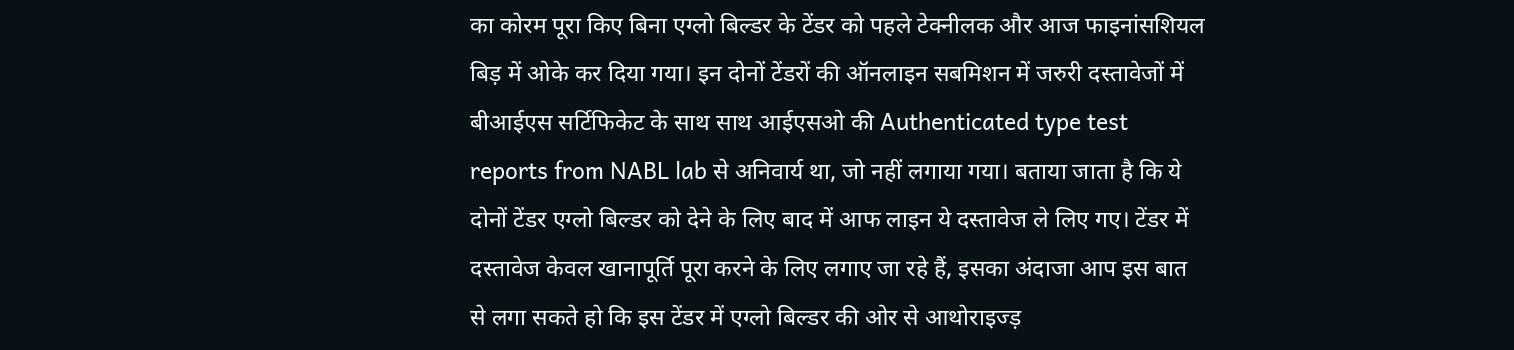का कोरम पूरा किए बिना एग्लो बिल्डर के टेंडर को पहले टेक्नीलक और आज फाइनांसशियल बिड़ में ओके कर दिया गया। इन दोनों टेंडरों की ऑनलाइन सबमिशन में जरुरी दस्तावेजों में बीआईएस सर्टिफिकेट के साथ साथ आईएसओ की Authenticated type test reports from NABL lab से अनिवार्य था, जो नहीं लगाया गया। बताया जाता है कि ये दोनों टेंडर एग्लो बिल्डर को देने के लिए बाद में आफ लाइन ये दस्तावेज ले लिए गए। टेंडर में दस्तावेज केवल खानापूर्ति पूरा करने के लिए लगाए जा रहे हैं, इसका अंदाजा आप इस बात से लगा सकते हो कि इस टेंडर में एग्लो बिल्डर की ओर से आथोराइज्ड़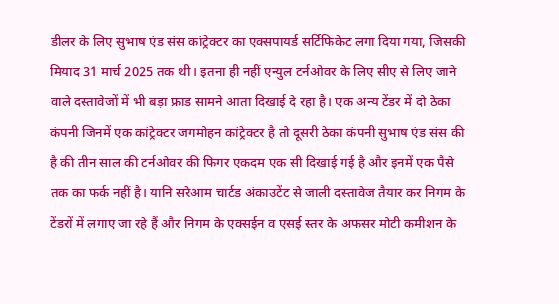डीलर के लिए सुभाष एंड संस कांट्रेक्टर का एक्सपायर्ड सर्टिफिकेट लगा दिया गया, जिसकी मियाद 31 मार्च 2025 तक थी। इतना ही नहीं एन्युल टर्नओवर के लिए सीए से लिए जाने वाले दस्तावेजों में भी बड़ा फ्राड सामने आता दिखाई दे रहा है। एक अन्य टेंडर में दो ठेका कंपनी जिनमें एक कांट्रेक्टर जगमोहन कांट्रेक्टर है तो दूसरी ठेका कंपनी सुभाष एंड संस की है की तीन साल की टर्नओवर की फिगर एकदम एक सी दिखाई गई है और इनमें एक पैसे तक का फर्क नहीं है। यानि सरेआम चार्टड अंकाउटेंट से जाली दस्तावेज तैयार कर निगम के टेंडरों में लगाए जा रहे हैं और निगम के एक्सईन व एसई स्तर के अफसर मोटी कमीशन के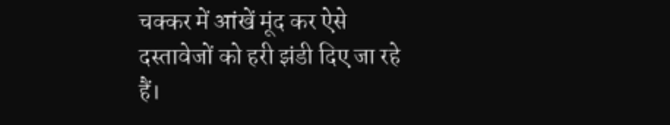चक्कर में आंखें मूंद कर ऐसे दस्तावेजों को हरी झंडी दिए जा रहे हैं।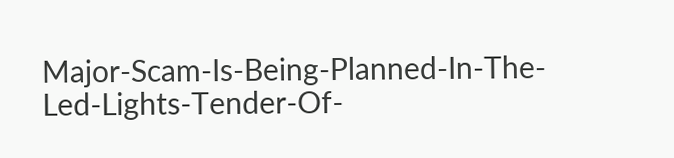Major-Scam-Is-Being-Planned-In-The-Led-Lights-Tender-Of-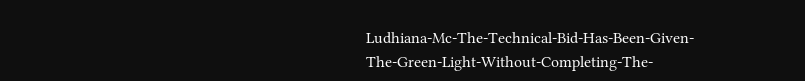Ludhiana-Mc-The-Technical-Bid-Has-Been-Given-The-Green-Light-Without-Completing-The-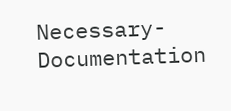Necessary-Documentation